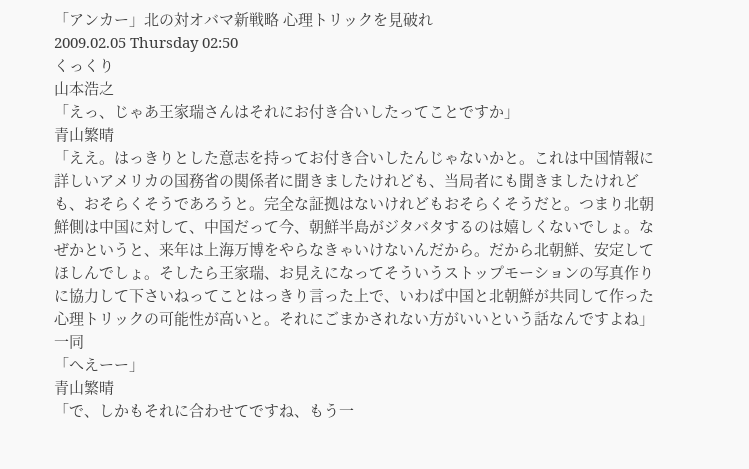「アンカー」北の対オバマ新戦略 心理トリックを見破れ
2009.02.05 Thursday 02:50
くっくり
山本浩之
「えっ、じゃあ王家瑞さんはそれにお付き合いしたってことですか」
青山繁晴
「ええ。はっきりとした意志を持ってお付き合いしたんじゃないかと。これは中国情報に詳しいアメリカの国務省の関係者に聞きましたけれども、当局者にも聞きましたけれども、おそらくそうであろうと。完全な証拠はないけれどもおそらくそうだと。つまり北朝鮮側は中国に対して、中国だって今、朝鮮半島がジタバタするのは嬉しくないでしょ。なぜかというと、来年は上海万博をやらなきゃいけないんだから。だから北朝鮮、安定してほしんでしょ。そしたら王家瑞、お見えになってそういうストップモーションの写真作りに協力して下さいねってことはっきり言った上で、いわば中国と北朝鮮が共同して作った心理トリックの可能性が高いと。それにごまかされない方がいいという話なんですよね」
一同
「へえーー」
青山繁晴
「で、しかもそれに合わせてですね、もう一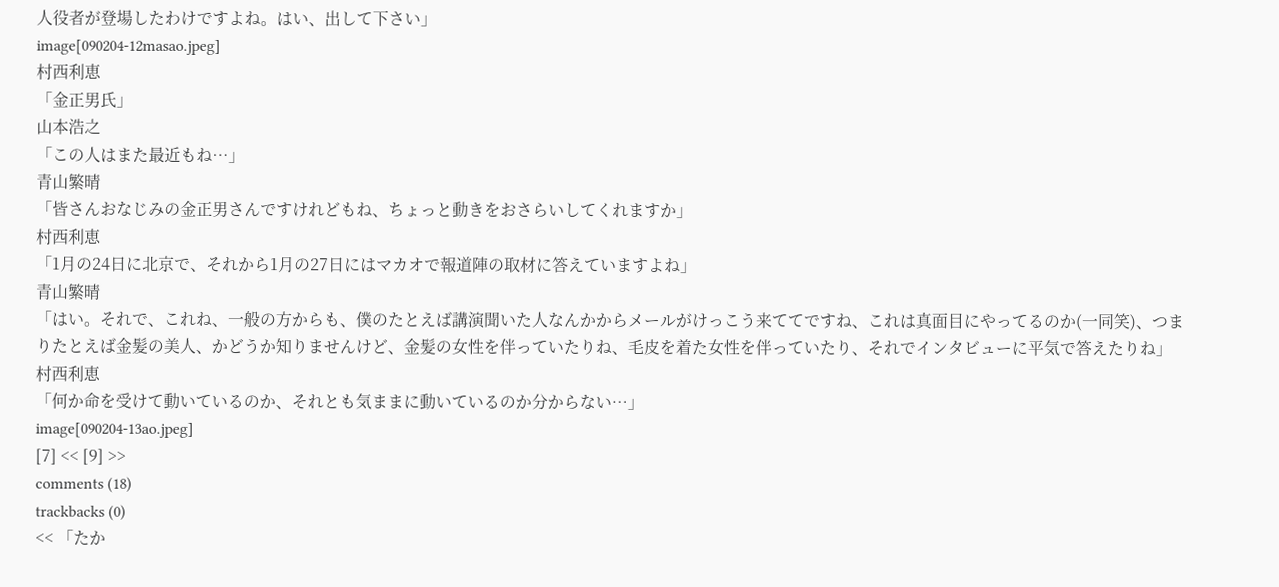人役者が登場したわけですよね。はい、出して下さい」
image[090204-12masao.jpeg]
村西利恵
「金正男氏」
山本浩之
「この人はまた最近もね…」
青山繁晴
「皆さんおなじみの金正男さんですけれどもね、ちょっと動きをおさらいしてくれますか」
村西利恵
「1月の24日に北京で、それから1月の27日にはマカオで報道陣の取材に答えていますよね」
青山繁晴
「はい。それで、これね、一般の方からも、僕のたとえば講演聞いた人なんかからメールがけっこう来ててですね、これは真面目にやってるのか(一同笑)、つまりたとえば金髪の美人、かどうか知りませんけど、金髪の女性を伴っていたりね、毛皮を着た女性を伴っていたり、それでインタビューに平気で答えたりね」
村西利恵
「何か命を受けて動いているのか、それとも気ままに動いているのか分からない…」
image[090204-13ao.jpeg]
[7] << [9] >>
comments (18)
trackbacks (0)
<< 「たか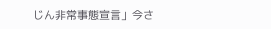じん非常事態宣言」今さ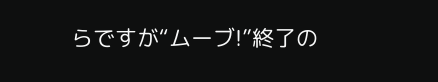らですが“ムーブ!”終了の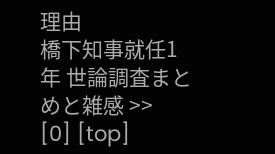理由
橋下知事就任1年 世論調査まとめと雑感 >>
[0] [top]